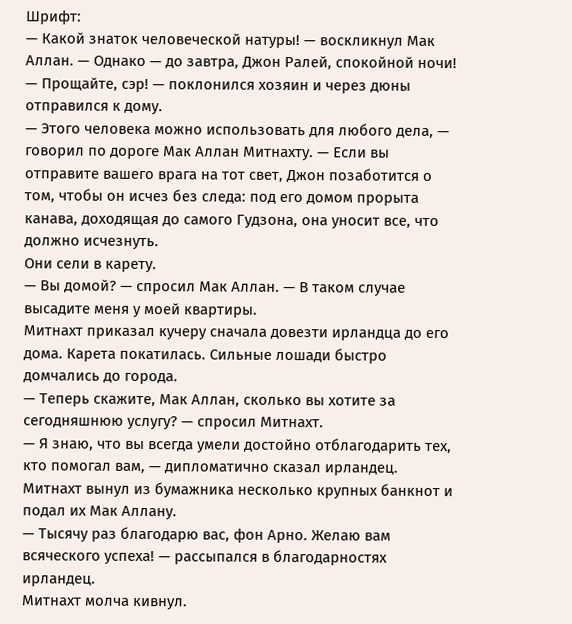Шрифт:
— Какой знаток человеческой натуры! — воскликнул Мак Аллан. — Однако — до завтра, Джон Ралей, спокойной ночи!
— Прощайте, сэр! — поклонился хозяин и через дюны отправился к дому.
— Этого человека можно использовать для любого дела, — говорил по дороге Мак Аллан Митнахту. — Если вы отправите вашего врага на тот свет, Джон позаботится о том, чтобы он исчез без следа: под его домом прорыта канава, доходящая до самого Гудзона, она уносит все, что должно исчезнуть.
Они сели в карету.
— Вы домой? — спросил Мак Аллан. — В таком случае высадите меня у моей квартиры.
Митнахт приказал кучеру сначала довезти ирландца до его дома. Карета покатилась. Сильные лошади быстро домчались до города.
— Теперь скажите, Мак Аллан, сколько вы хотите за сегодняшнюю услугу? — спросил Митнахт.
— Я знаю, что вы всегда умели достойно отблагодарить тех, кто помогал вам, — дипломатично сказал ирландец.
Митнахт вынул из бумажника несколько крупных банкнот и подал их Мак Аллану.
— Тысячу раз благодарю вас, фон Арно. Желаю вам всяческого успеха! — рассыпался в благодарностях ирландец.
Митнахт молча кивнул.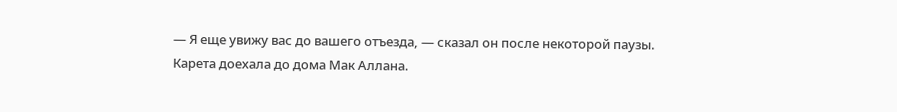— Я еще увижу вас до вашего отъезда, — сказал он после некоторой паузы.
Карета доехала до дома Мак Аллана.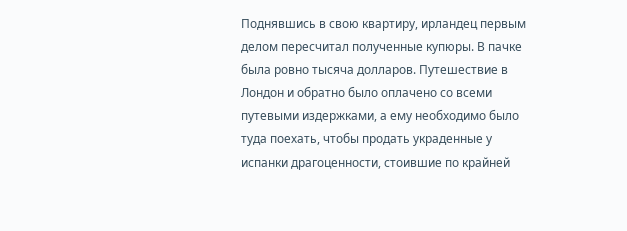Поднявшись в свою квартиру, ирландец первым делом пересчитал полученные купюры. В пачке была ровно тысяча долларов. Путешествие в Лондон и обратно было оплачено со всеми путевыми издержками, а ему необходимо было туда поехать, чтобы продать украденные у испанки драгоценности, стоившие по крайней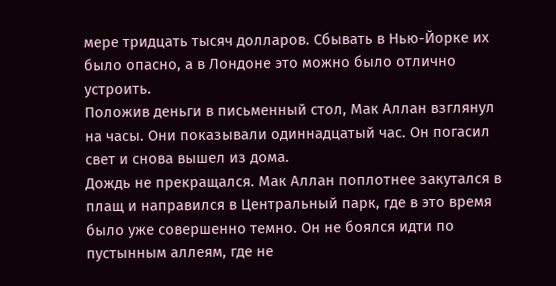мере тридцать тысяч долларов. Сбывать в Нью-Йорке их было опасно, а в Лондоне это можно было отлично устроить.
Положив деньги в письменный стол, Мак Аллан взглянул на часы. Они показывали одиннадцатый час. Он погасил свет и снова вышел из дома.
Дождь не прекращался. Мак Аллан поплотнее закутался в плащ и направился в Центральный парк, где в это время было уже совершенно темно. Он не боялся идти по пустынным аллеям, где не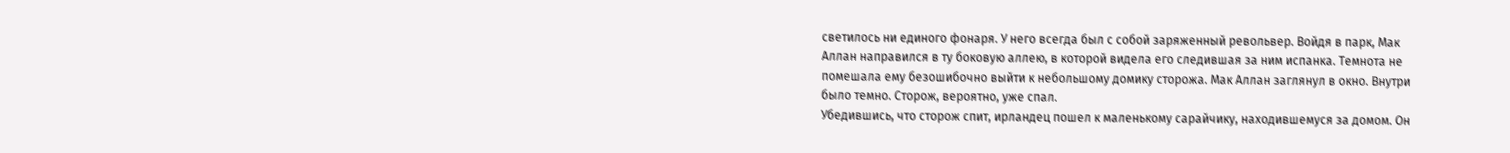светилось ни единого фонаря. У него всегда был с собой заряженный револьвер. Войдя в парк, Мак Аллан направился в ту боковую аллею, в которой видела его следившая за ним испанка. Темнота не помешала ему безошибочно выйти к небольшому домику сторожа. Мак Аллан заглянул в окно. Внутри было темно. Сторож, вероятно, уже спал.
Убедившись, что сторож спит, ирландец пошел к маленькому сарайчику, находившемуся за домом. Он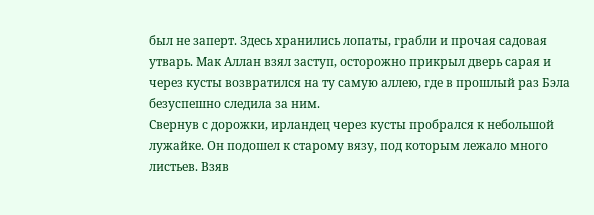был не заперт. Здесь хранились лопаты, грабли и прочая садовая утварь. Мак Аллан взял заступ, осторожно прикрыл дверь сарая и через кусты возвратился на ту самую аллею, где в прошлый раз Бэла безуспешно следила за ним.
Свернув с дорожки, ирландец через кусты пробрался к небольшой лужайке. Он подошел к старому вязу, под которым лежало много листьев. Взяв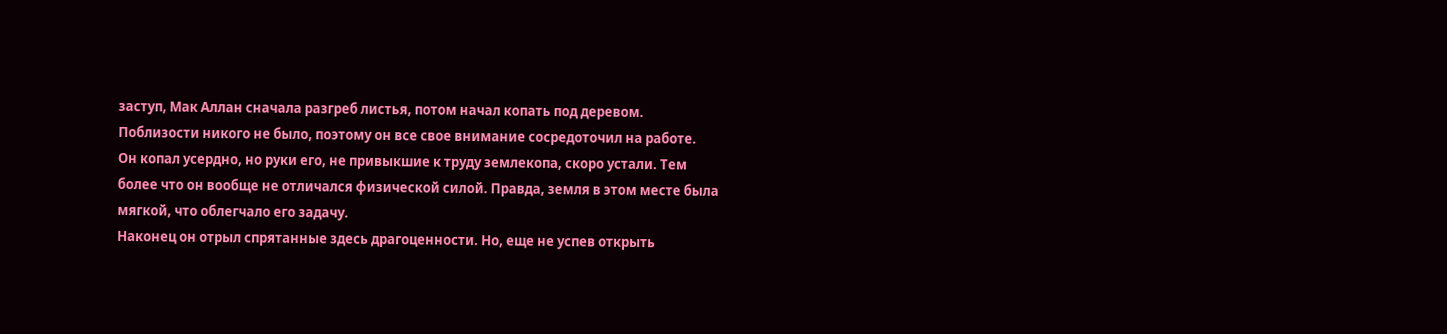заступ, Мак Аллан сначала разгреб листья, потом начал копать под деревом. Поблизости никого не было, поэтому он все свое внимание сосредоточил на работе.
Он копал усердно, но руки его, не привыкшие к труду землекопа, скоро устали. Тем более что он вообще не отличался физической силой. Правда, земля в этом месте была мягкой, что облегчало его задачу.
Наконец он отрыл спрятанные здесь драгоценности. Но, еще не успев открыть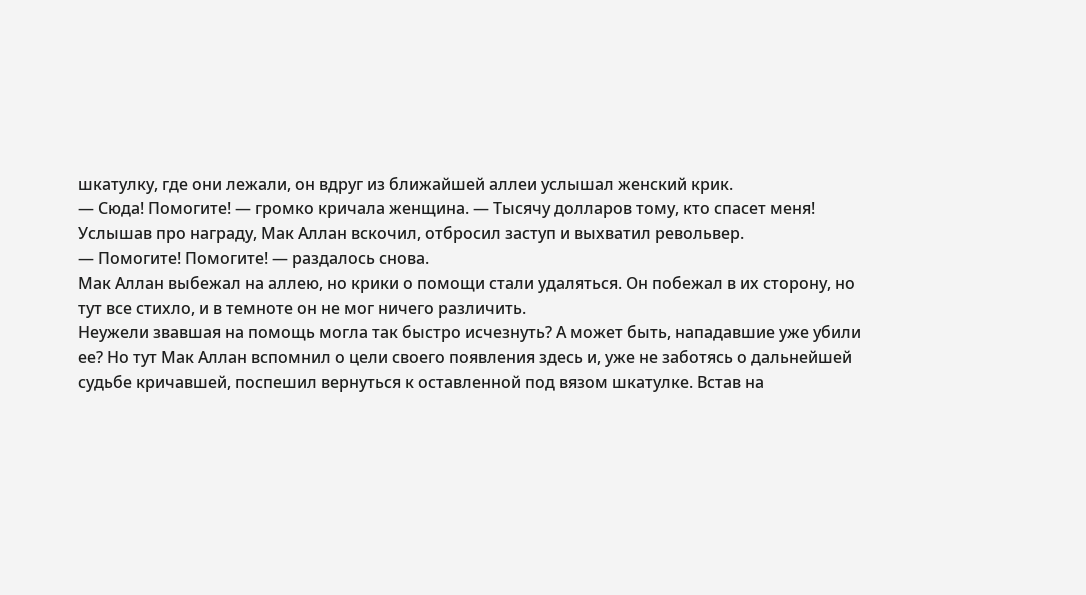шкатулку, где они лежали, он вдруг из ближайшей аллеи услышал женский крик.
— Сюда! Помогите! — громко кричала женщина. — Тысячу долларов тому, кто спасет меня!
Услышав про награду, Мак Аллан вскочил, отбросил заступ и выхватил револьвер.
— Помогите! Помогите! — раздалось снова.
Мак Аллан выбежал на аллею, но крики о помощи стали удаляться. Он побежал в их сторону, но тут все стихло, и в темноте он не мог ничего различить.
Неужели звавшая на помощь могла так быстро исчезнуть? А может быть, нападавшие уже убили ее? Но тут Мак Аллан вспомнил о цели своего появления здесь и, уже не заботясь о дальнейшей судьбе кричавшей, поспешил вернуться к оставленной под вязом шкатулке. Встав на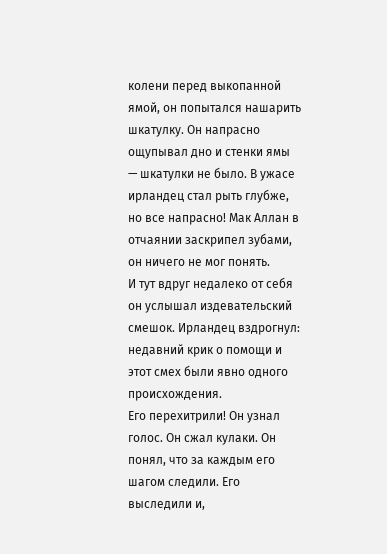колени перед выкопанной ямой, он попытался нашарить шкатулку. Он напрасно ощупывал дно и стенки ямы — шкатулки не было. В ужасе ирландец стал рыть глубже, но все напрасно! Мак Аллан в отчаянии заскрипел зубами, он ничего не мог понять.
И тут вдруг недалеко от себя он услышал издевательский смешок. Ирландец вздрогнул: недавний крик о помощи и этот смех были явно одного происхождения.
Его перехитрили! Он узнал голос. Он сжал кулаки. Он понял, что за каждым его шагом следили. Его выследили и,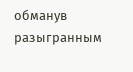обманув разыгранным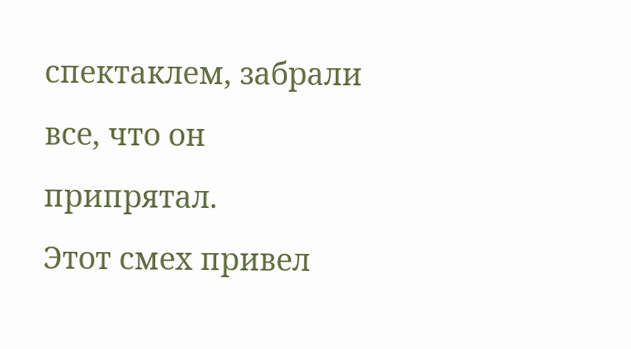спектаклем, забрали все, что он припрятал.
Этот смех привел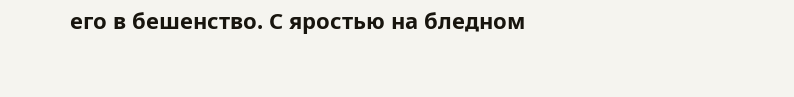его в бешенство. С яростью на бледном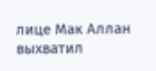лице Мак Аллан выхватил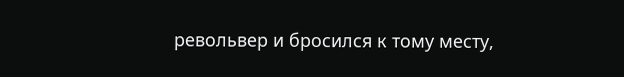револьвер и бросился к тому месту,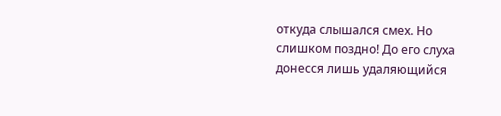откуда слышался смех. Но слишком поздно! До его слуха донесся лишь удаляющийся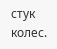стук колес.